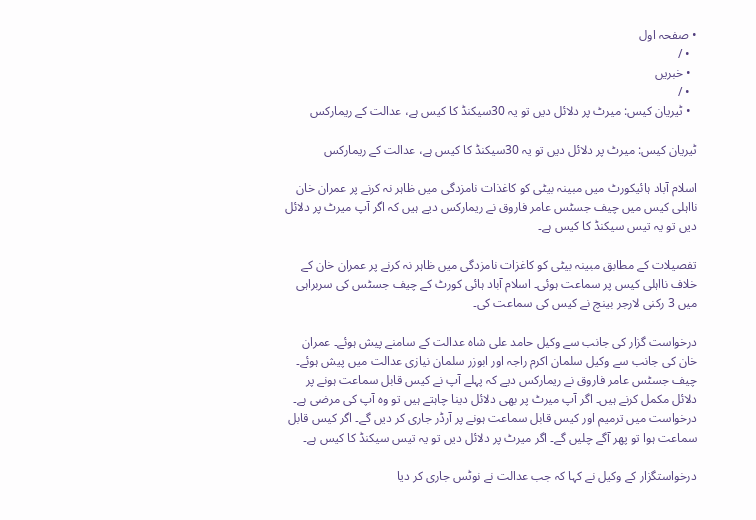• صفحہ اول
  • /
  • خبریں
  • /
  • ٹیریان کیس: میرٹ پر دلائل دیں تو یہ 30سیکنڈ کا کیس ہے، عدالت کے ریمارکس

ٹیریان کیس: میرٹ پر دلائل دیں تو یہ 30سیکنڈ کا کیس ہے، عدالت کے ریمارکس

اسلام آباد ہائیکورٹ میں مبینہ بیٹی کو کاغذات نامزدگی میں ظاہر نہ کرنے پر عمران خان نااہلی کیس میں چیف جسٹس عامر فاروق نے ریمارکس دیے ہیں کہ اگر آپ میرٹ پر دلائل دیں تو یہ تیس سیکنڈ کا کیس ہے۔

تفصیلات کے مطابق مبینہ بیٹی کو کاغزات نامزدگی میں ظاہر نہ کرنے پر عمران خان کے خلاف نااہلی کیس پر سماعت ہوئی۔ اسلام آباد ہائی کورٹ کے چیف جسٹس کی سربراہی میں 3 رکنی لارجر بینچ نے کیس کی سماعت کی۔

درخواست گزار کی جانب سے وکیل حامد علی شاہ عدالت کے سامنے پیش ہوئے۔ عمران خان کی جانب سے وکیل سلمان اکرم راجہ اور ابوزر سلمان نیازی عدالت میں پیش ہوئے۔ چیف جسٹس عامر فاروق نے ریمارکس دیے کہ پہلے آپ نے کیس قابل سماعت ہونے پر دلائل مکمل کرنے ہیں۔ اگر آپ میرٹ پر بھی دلائل دینا چاہتے ہیں تو وہ آپ کی مرضی ہے۔ درخواست میں ترمیم اور کیس قابل سماعت ہونے پر آرڈر جاری کر دیں گے۔ اگر کیس قابل سماعت ہوا تو پھر آگے چلیں گے۔ اگر میرٹ پر دلائل دیں تو یہ تیس سیکنڈ کا کیس ہے۔

درخواستگزار کے وکیل نے کہا کہ جب عدالت نے نوٹس جاری کر دیا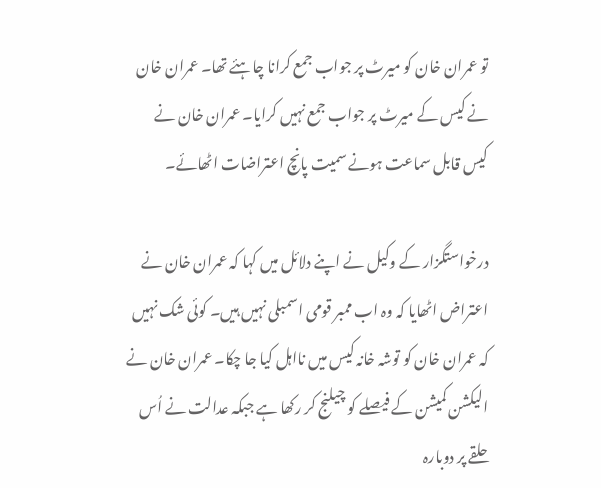تو عمران خان کو میرٹ پر جواب جمع کرانا چاہئے تھا۔ عمران خان نے کیس کے میرٹ پر جواب جمع نہیں کرایا۔ عمران خان نے کیس قابل سماعت ہونے سمیت پانچ اعتراضات اٹھائے۔

درخواستگزار کے وکیل نے اپنے دلائل میں کہا کہ عمران خان نے اعتراض اٹھایا کہ وہ اب ممبر قومی اسمبلی نہیں ہیں۔ کوئی شک نہیں کہ عمران خان کو توشہ خانہ کیس میں نااہل کیا جا چکا۔ عمران خان نے الیکشن کمیشن کے فیصلے کو چیلنج کر رکھا ہے جبکہ عدالت نے اُس حلقے پر دوبارہ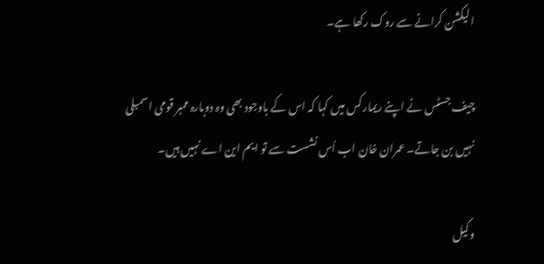الیکشن کرانے سے روک رکھا ہے۔

چیف جسٹس نے اپنے ریمارکس میں کہا کہ اس کے باوجود بھی وہ دوبارہ ممبر قومی اسمبلی نہیں بن جاتے۔ عمران خان اب اُس نشست سے تو ایم این اے نہیں ہیں۔

وکیل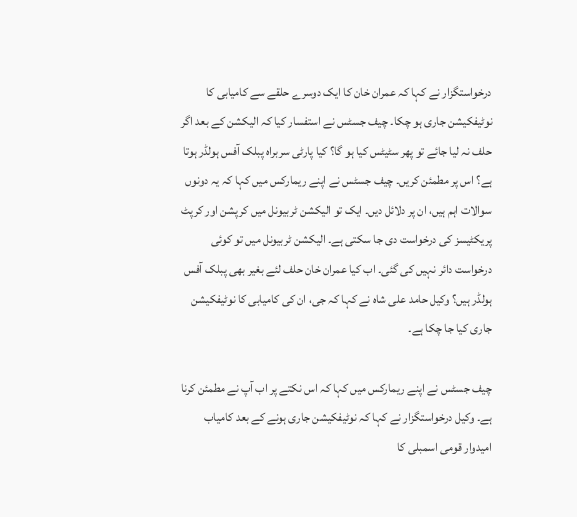درخواستگزار نے کہا کہ عمران خان کا ایک دوسرے حلقے سے کامیابی کا نوٹیفکیشن جاری ہو چکا۔ چیف جسٹس نے استفسار کیا کہ الیکشن کے بعد اگر حلف نہ لیا جائے تو پھر سٹیٹس کیا ہو گا؟ کیا پارٹی سربراہ پبلک آفس ہولڈر ہوتا ہے؟ اس پر مطمئن کریں۔ چیف جسٹس نے اپنے ریمارکس میں کہا کہ یہ دونوں سوالات اہم ہیں، ان پر دلائل دیں۔ ایک تو الیکشن ٹربیونل میں کرپشن اور کرپٹ پریکٹیسز کی درخواست دی جا سکتی ہے۔ الیکشن ٹربیونل میں تو کوئی درخواست دائر نہیں کی گئی۔ اب کیا عمران خان حلف لئے بغیر بھی پبلک آفس ہولڈر ہیں؟ وکیل حامد علی شاہ نے کہا کہ جی، ان کی کامیابی کا نوٹیفکیشن جاری کیا جا چکا ہے۔

چیف جسٹس نے اپنے ریمارکس میں کہا کہ اس نکتے پر اب آپ نے مطمئن کرنا ہے۔ وکیل درخواستگزار نے کہا کہ نوٹیفکیشن جاری ہونے کے بعد کامیاب امیدوار قومی اسمبلی کا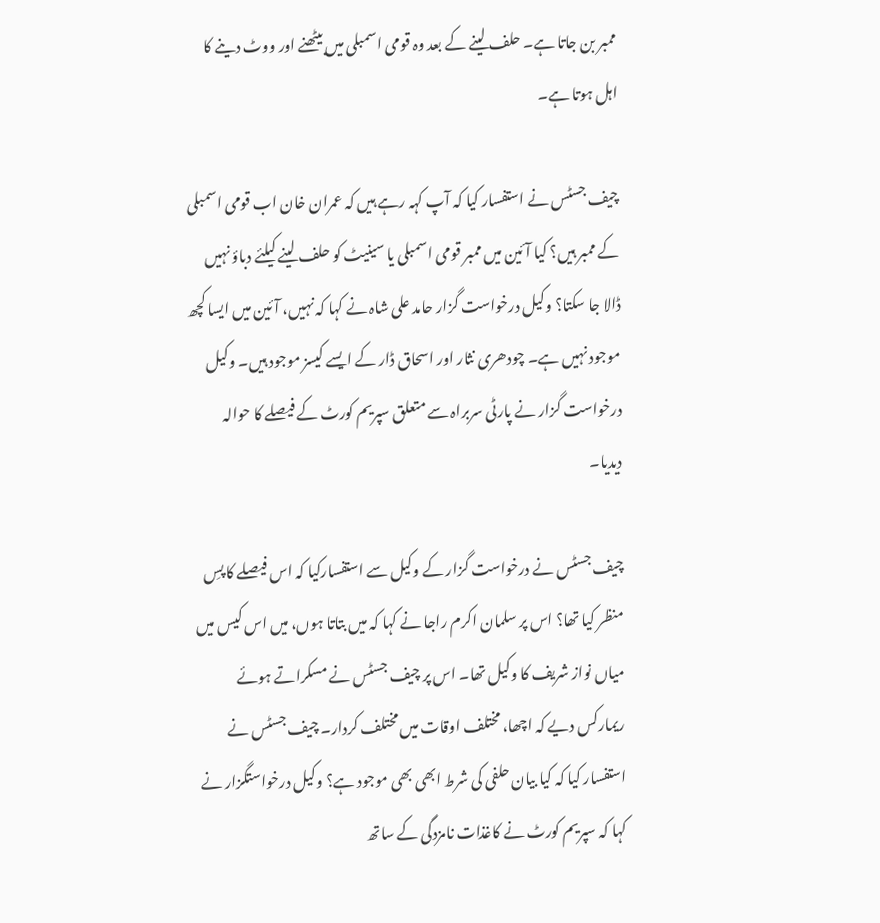ممبر بن جاتا ہے۔ حلف لینے کے بعد وہ قومی اسمبلی میں بیٹھنے اور ووٹ دینے کا اہل ہوتا ہے۔

چیف جسٹس نے استفسار کیا کہ آپ کہہ رہے ہیں کہ عمران خان اب قومی اسمبلی کے ممبر ہیں؟ کیا آئین میں ممبر قومی اسمبلی یا سینیٹ کو حلف لینے کیلئے دباؤ نہیں ڈالا جا سکتا؟ وکیل درخواست گزار حامد علی شاہ نے کہا کہ نہیں، آئین میں ایسا کچھ موجود نہیں ہے۔ چودھری نثار اور اسحاق ڈار کے ایسے کیسز موجود ہیں۔ وکیل درخواست گزار نے پارٹی سربراہ سے متعلق سپریم کورٹ کے فیصلے کا حوالہ دیدیا۔

چیف جسٹس نے درخواست گزار کے وکیل سے استفسارکیا کہ اس فیصلے کا پسِ منظر کیا تھا؟ اس پر سلمان اکرم راجا نے کہا کہ میں بتاتا ہوں، میں اس کیس میں میاں نواز شریف کا وکیل تھا۔ اس پر چیف جسٹس نے مسکراتے ہوئے ریمارکس دیے کہ اچھا، مختلف اوقات میں مختلف کردار۔ چیف جسٹس نے استفسار کیا کہ کیا بیان حلفی کی شرط ابھی بھی موجود ہے؟ وکیل درخواستگزار نے کہا کہ سپریم کورٹ نے کاغذات نامزدگی کے ساتھ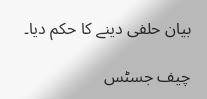بیان حلفی دینے کا حکم دیا۔

چیف جسٹس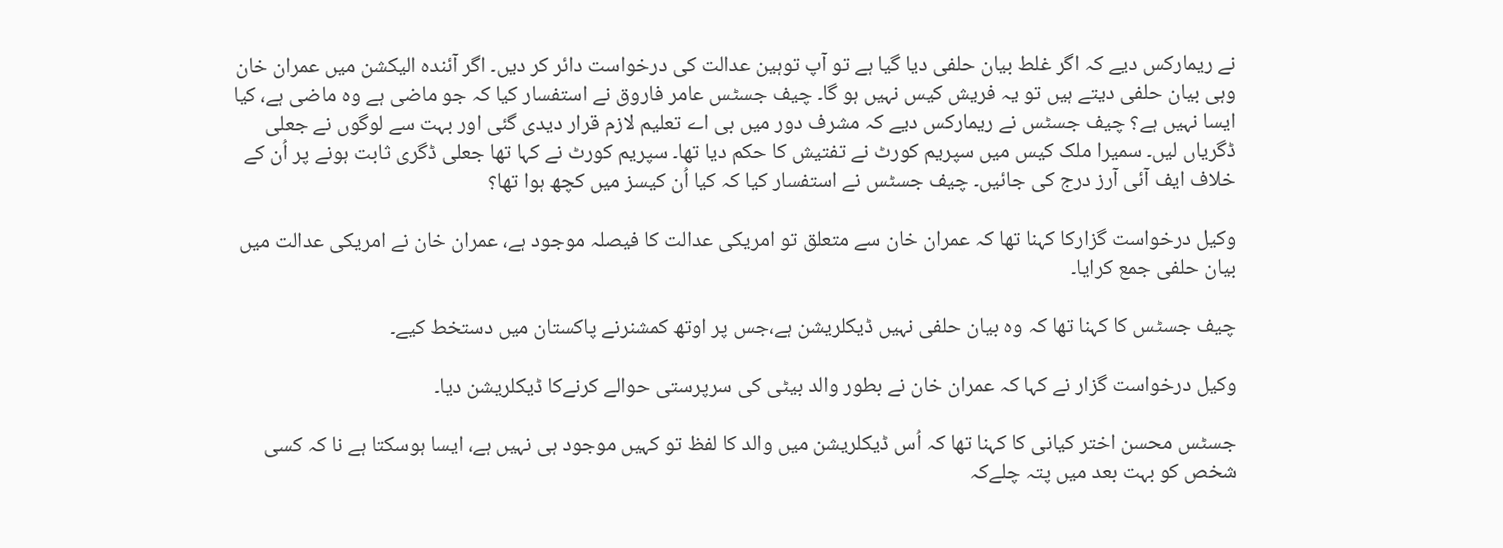نے ریمارکس دیے کہ اگر غلط بیان حلفی دیا گیا ہے تو آپ توہین عدالت کی درخواست دائر کر دیں۔ اگر آئندہ الیکشن میں عمران خان وہی بیان حلفی دیتے ہیں تو یہ فریش کیس نہیں ہو گا۔ چیف جسٹس عامر فاروق نے استفسار کیا کہ جو ماضی ہے وہ ماضی ہے، کیا ایسا نہیں ہے؟ چیف جسٹس نے ریمارکس دیے کہ مشرف دور میں بی اے تعلیم لازم قرار دیدی گئی اور بہت سے لوگوں نے جعلی ڈگریاں لیں۔ سمیرا ملک کیس میں سپریم کورٹ نے تفتیش کا حکم دیا تھا۔ سپریم کورٹ نے کہا تھا جعلی ڈگری ثابت ہونے پر اُن کے خلاف ایف آئی آرز درج کی جائیں۔ چیف جسٹس نے استفسار کیا کہ کیا اُن کیسز میں کچھ ہوا تھا؟

وکیل درخواست گزارکا کہنا تھا کہ عمران خان سے متعلق تو امریکی عدالت کا فیصلہ موجود ہے، عمران خان نے امریکی عدالت میں بیان حلفی جمع کرایا۔

چیف جسٹس کا کہنا تھا کہ وہ بیان حلفی نہیں ڈیکلریشن ہے،جس پر اوتھ کمشنرنے پاکستان میں دستخط کیے۔

وکیل درخواست گزار نے کہا کہ عمران خان نے بطور والد بیٹی کی سرپرستی حوالے کرنےکا ڈیکلریشن دیا۔

جسٹس محسن اختر کیانی کا کہنا تھا کہ اُس ڈیکلریشن میں والد کا لفظ تو کہیں موجود ہی نہیں ہے، ایسا ہوسکتا ہے نا کہ کسی شخص کو بہت بعد میں پتہ چلےکہ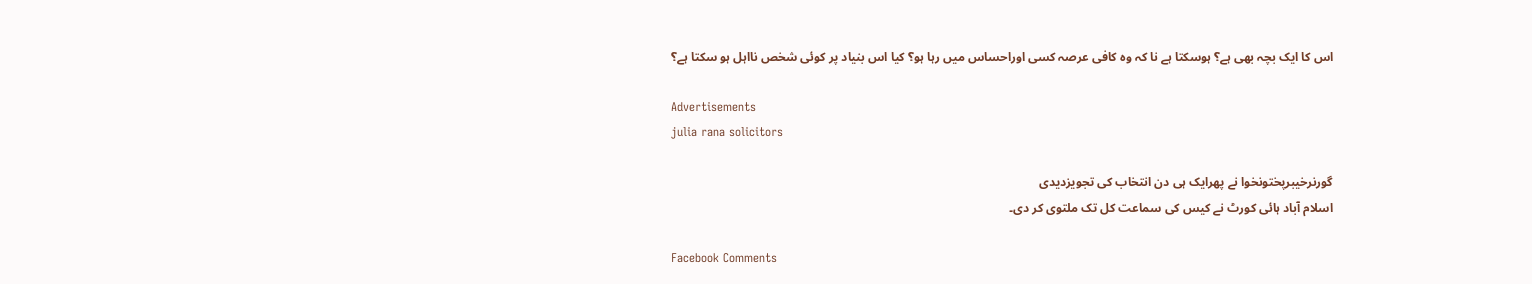اس کا ایک بچہ بھی ہے؟ ہوسکتا ہے نا کہ وہ کافی عرصہ کسی اوراحساس میں رہا ہو؟ کیا اس بنیاد پر کوئی شخص نااہل ہو سکتا ہے؟

Advertisements
julia rana solicitors

گورنرخیبرپختونخوا نے پھرایک ہی دن انتخاب کی تجویزدیدی
اسلام آباد ہائی کورٹ نے کیس کی سماعت کل تک ملتوی کر دی۔

Facebook Comments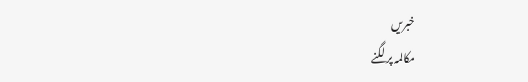خبریں
مکالمہ پر لگنے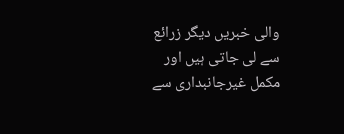والی خبریں دیگر زرائع سے لی جاتی ہیں اور مکمل غیرجانبداری سے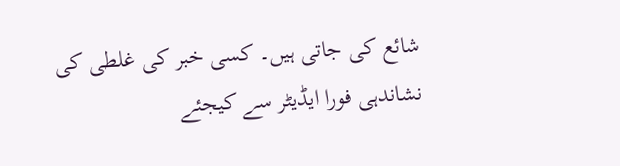شائع کی جاتی ہیں۔ کسی خبر کی غلطی کی نشاندہی فورا ایڈیٹر سے کیجئے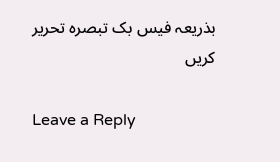بذریعہ فیس بک تبصرہ تحریر کریں

Leave a Reply